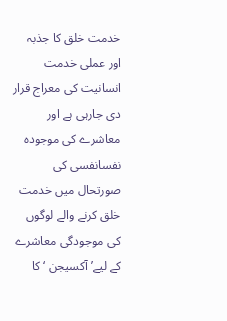خدمت خلق کا جذبہ اور عملی خدمت انسانیت کی معراج قرار دی جارہی ہے اور معاشرے کی موجودہ نفسانفسی کی صورتحال میں خدمت خلق کرنے والے لوگوں کی موجودگی معاشرے کے لیے’ آکسیجن ‘کا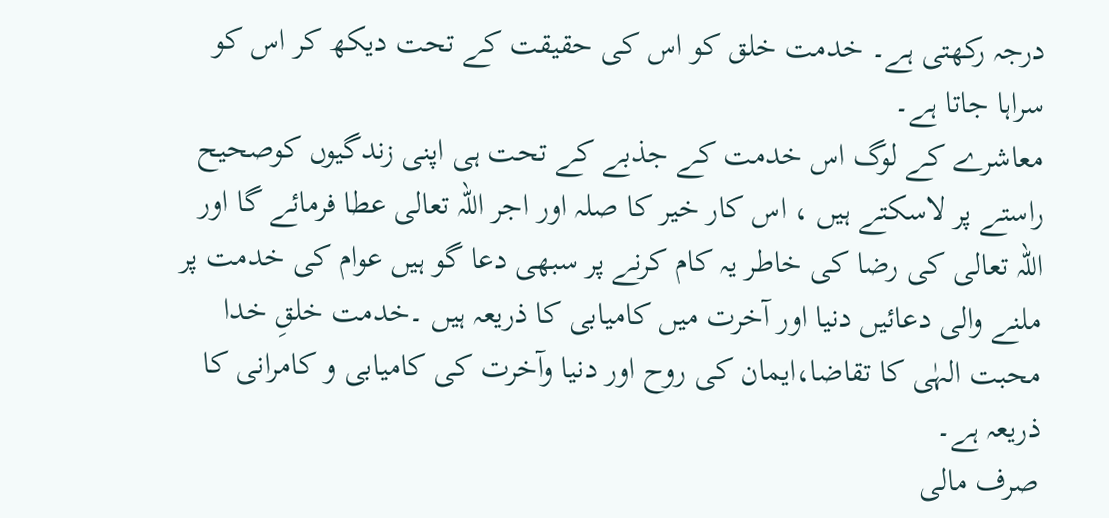درجہ رکھتی ہے۔ خدمت خلق کو اس کی حقیقت کے تحت دیکھ کر اس کو سراہا جاتا ہے۔
معاشرے کے لوگ اس خدمت کے جذبے کے تحت ہی اپنی زندگیوں کوصحیح راستے پر لاسکتے ہیں ، اس کار خیر کا صلہ اور اجر اللہ تعالی عطا فرمائے گا اور اللہ تعالی کی رضا کی خاطر یہ کام کرنے پر سبھی دعا گو ہیں عوام کی خدمت پر ملنے والی دعائیں دنیا اور آخرت میں کامیابی کا ذریعہ ہیں ۔خدمت خلقِ خدا محبت الہٰی کا تقاضا،ایمان کی روح اور دنیا وآخرت کی کامیابی و کامرانی کا ذریعہ ہے۔
صرف مالی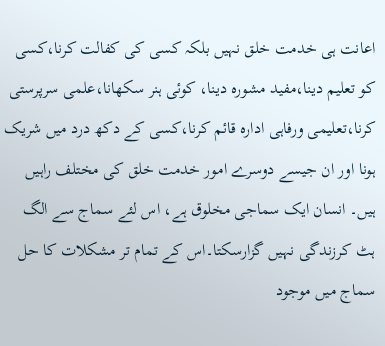اعانت ہی خدمت خلق نہیں بلکہ کسی کی کفالت کرنا،کسی کو تعلیم دینا،مفید مشورہ دینا، کوئی ہنر سکھانا،علمی سرپرستی کرنا،تعلیمی ورفاہی ادارہ قائم کرنا،کسی کے دکھ درد میں شریک ہونا اور ان جیسے دوسرے امور خدمت خلق کی مختلف راہیں ہیں۔ انسان ایک سماجی مخلوق ہے، اس لئے سماج سے الگ ہٹ کرزندگی نہیں گزارسکتا۔اس کے تمام تر مشکلات کا حل سماج میں موجود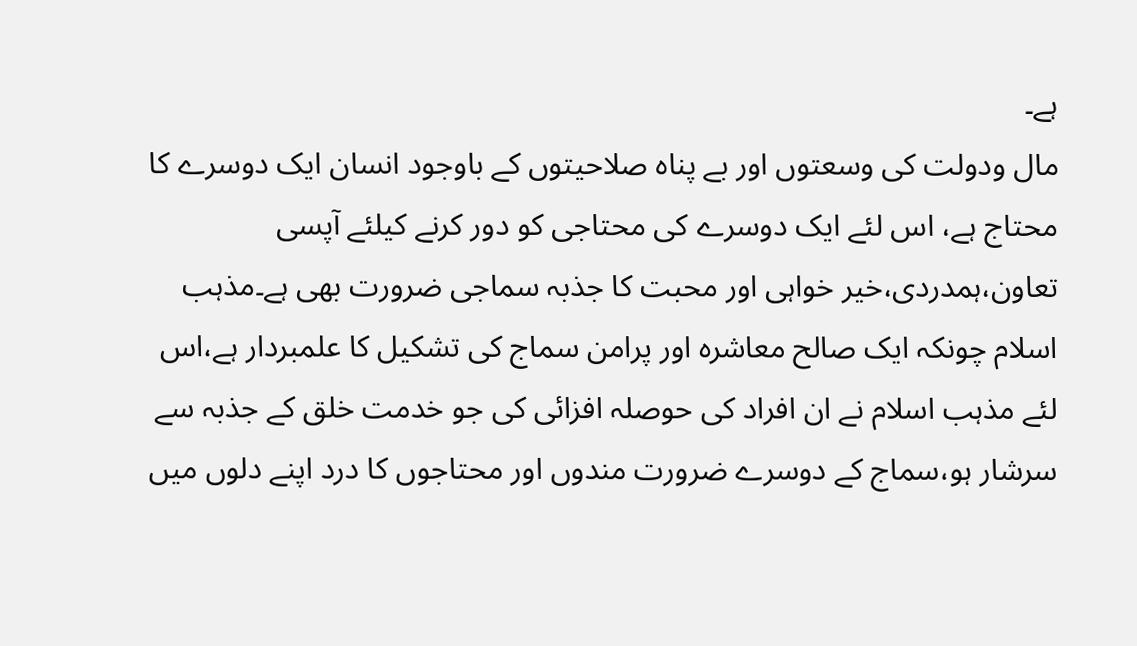ہے۔
مال ودولت کی وسعتوں اور بے پناہ صلاحیتوں کے باوجود انسان ایک دوسرے کا محتاج ہے، اس لئے ایک دوسرے کی محتاجی کو دور کرنے کیلئے آپسی تعاون،ہمدردی،خیر خواہی اور محبت کا جذبہ سماجی ضرورت بھی ہے۔مذہب اسلام چونکہ ایک صالح معاشرہ اور پرامن سماج کی تشکیل کا علمبردار ہے،اس لئے مذہب اسلام نے ان افراد کی حوصلہ افزائی کی جو خدمت خلق کے جذبہ سے سرشار ہو،سماج کے دوسرے ضرورت مندوں اور محتاجوں کا درد اپنے دلوں میں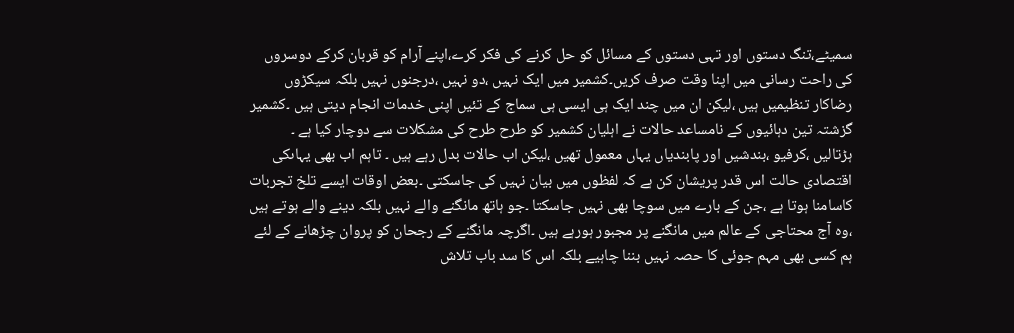سمیٹے،تنگ دستوں اور تہی دستوں کے مسائل کو حل کرنے کی فکر کرے،اپنے آرام کو قربان کرکے دوسروں کی راحت رسانی میں اپنا وقت صرف کریں۔کشمیر میں ایک نہیں ،دو نہیں ،درجنوں نہیں بلکہ سیکڑوں رضاکار تنظیمیں ہیں ،لیکن ان میں چند ایک ہی ایسی ہی سماج کے تئیں اپنی خدمات انجام دیتی ہیں ۔کشمیر گزشتہ تین دہائیوں کے نامساعد حالات نے اہلیان کشمیر کو طرح طرح کی مشکلات سے دوچار کیا ہے ۔
ہڑتالیں ،کرفیو ،بندشیں اور پابندیاں یہاں معمول تھیں ،لیکن اب حالات بدل رہے ہیں ۔ تاہم اب بھی یہاںکی اقتصادی حالت اس قدر پریشان کن ہے کہ لفظوں میں بیان نہیں کی جاسکتی ۔بعض اوقات ایسے تلخ تجربات کاسامنا ہوتا ہے ،جن کے بارے میں سوچا بھی نہیں جاسکتا ۔جو ہاتھ مانگنے والے نہیں بلکہ دینے والے ہوتے ہیں ،وہ آج محتاجی کے عالم میں مانگنے پر مجبور ہورہے ہیں ۔اگرچہ مانگنے کے رجحان کو پروان چڑھانے کے لئے ہم کسی بھی مہم جوئی کا حصہ نہیں بننا چاہیے بلکہ اس کا سد باب تلاش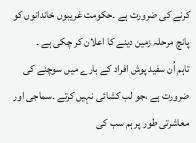کرنے کی ضرورت ہے ۔حکومت غریبوں خاندانوں کو پانچ مرحلہ زمین دینے کا اعلان کر چکی ہے ۔
تاہم اُن سفید پوش افراد کے بارے میں سوچنے کی ضرورت ہے ،جو لب کشائی نہیں کرتے ۔سماجی اور معاشرتی طور پر ہم سب کی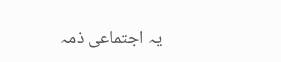یہ اجتماعی ذمہ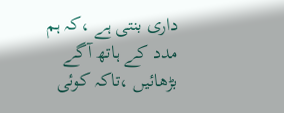داری بنتی ہے ،کہ ہم مدد کے ہاتھ آگے بڑھائیں ،تاکہ کوئی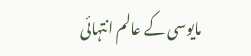مایوسی کے عالم انتہائی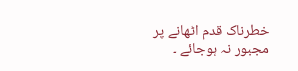خطرناک قدم اٹھانے پر مجبور نہ ہوجائے ۔